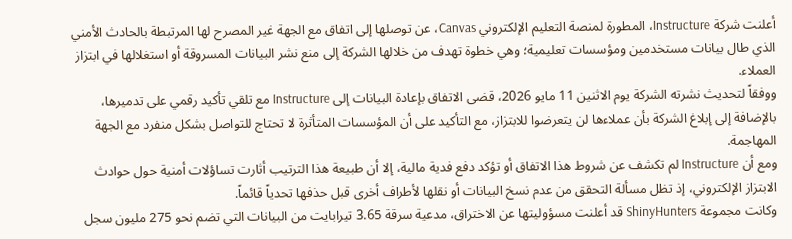أعلنت شركة Instructure، المطورة لمنصة التعليم الإلكتروني Canvas، عن توصلها إلى اتفاق مع الجهة غير المصرح لها المرتبطة بالحادث الأمني الذي طال بيانات مستخدمين ومؤسسات تعليمية؛ وهي خطوة تهدف من خلالها الشركة إلى منع نشر البيانات المسروقة أو استغلالها في ابتزاز العملاء.
ووفقاً لتحديث نشرته الشركة يوم الاثنين 11 مايو 2026، قضى الاتفاق بإعادة البيانات إلى Instructure مع تلقي تأكيد رقمي على تدميرها، بالإضافة إلى إبلاغ الشركة بأن عملاءها لن يتعرضوا للابتزاز، مع التأكيد على أن المؤسسات المتأثرة لا تحتاج للتواصل بشكل منفرد مع الجهة المهاجمة.
ومع أن Instructure لم تكشف عن شروط هذا الاتفاق أو تؤكد دفع فدية مالية، إلا أن طبيعة هذا الترتيب أثارت تساؤلات أمنية حول حوادث الابتزاز الإلكتروني، إذ تظل مسألة التحقق من عدم نسخ البيانات أو نقلها لأطراف أخرى قبل حذفها تحدياً قائماً.
وكانت مجموعة ShinyHunters قد أعلنت مسؤوليتها عن الاختراق، مدعية سرقة 3.65 تيرابايت من البيانات التي تضم نحو 275 مليون سجل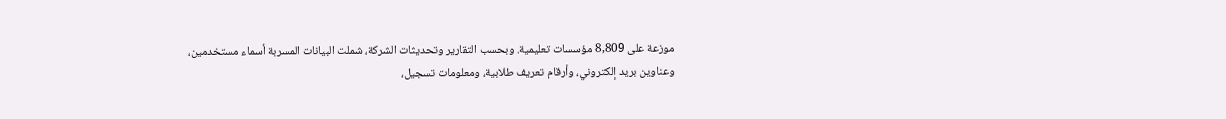موزعة على 8,809 مؤسسات تعليمية. وبحسب التقارير وتحديثات الشركة، شملت البيانات المسربة أسماء مستخدمين، وعناوين بريد إلكتروني، وأرقام تعريف طلابية، ومعلومات تسجيل،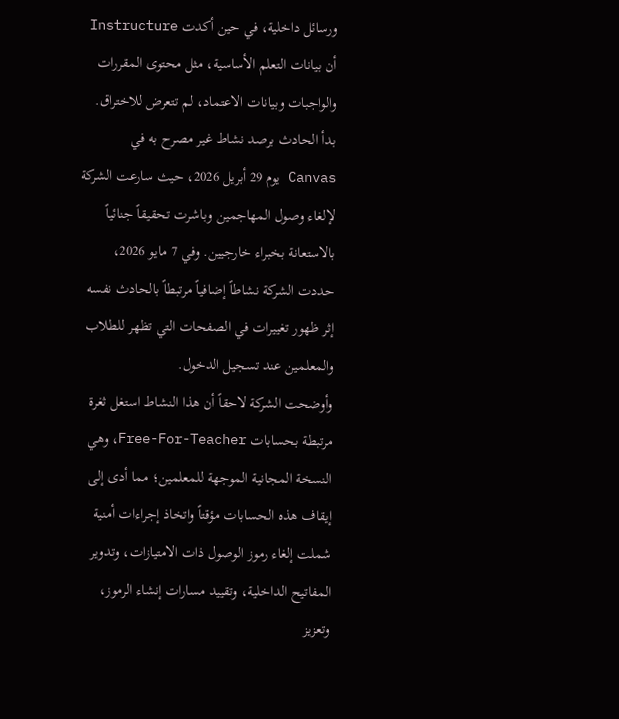ورسائل داخلية، في حين أكدت Instructure أن بيانات التعلم الأساسية، مثل محتوى المقررات والواجبات وبيانات الاعتماد، لم تتعرض للاختراق.
بدأ الحادث برصد نشاط غير مصرح به في Canvas يوم 29 أبريل 2026، حيث سارعت الشركة لإلغاء وصول المهاجمين وباشرت تحقيقاً جنائياً بالاستعانة بخبراء خارجيين. وفي 7 مايو 2026، حددت الشركة نشاطاً إضافياً مرتبطاً بالحادث نفسه إثر ظهور تغييرات في الصفحات التي تظهر للطلاب والمعلمين عند تسجيل الدخول.
وأوضحت الشركة لاحقاً أن هذا النشاط استغل ثغرة مرتبطة بحسابات Free-For-Teacher، وهي النسخة المجانية الموجهة للمعلمين؛ مما أدى إلى إيقاف هذه الحسابات مؤقتاً واتخاذ إجراءات أمنية شملت إلغاء رموز الوصول ذات الامتيازات، وتدوير المفاتيح الداخلية، وتقييد مسارات إنشاء الرموز، وتعزيز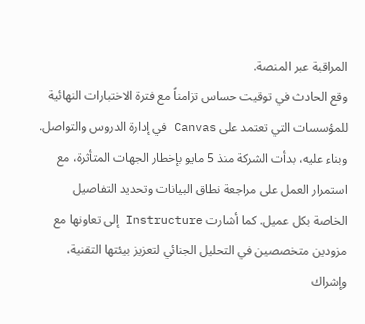المراقبة عبر المنصة.
وقع الحادث في توقيت حساس تزامناً مع فترة الاختبارات النهائية للمؤسسات التي تعتمد على Canvas في إدارة الدروس والتواصل. وبناء عليه، بدأت الشركة منذ 5 مايو بإخطار الجهات المتأثرة، مع استمرار العمل على مراجعة نطاق البيانات وتحديد التفاصيل الخاصة بكل عميل. كما أشارت Instructure إلى تعاونها مع مزودين متخصصين في التحليل الجنائي لتعزيز بيئتها التقنية، وإشراك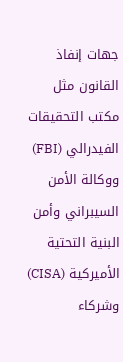جهات إنفاذ القانون مثل مكتب التحقيقات الفيدرالي (FBI) ووكالة الأمن السيبراني وأمن البنية التحتية الأميركية (CISA) وشركاء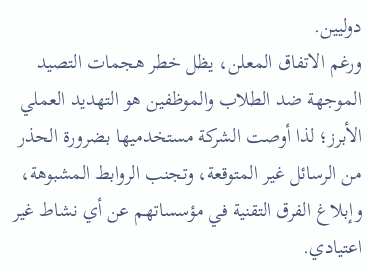دوليين.
ورغم الاتفاق المعلن، يظل خطر هجمات التصيد الموجهة ضد الطلاب والموظفين هو التهديد العملي الأبرز؛ لذا أوصت الشركة مستخدميها بضرورة الحذر من الرسائل غير المتوقعة، وتجنب الروابط المشبوهة، وإبلاغ الفرق التقنية في مؤسساتهم عن أي نشاط غير اعتيادي.